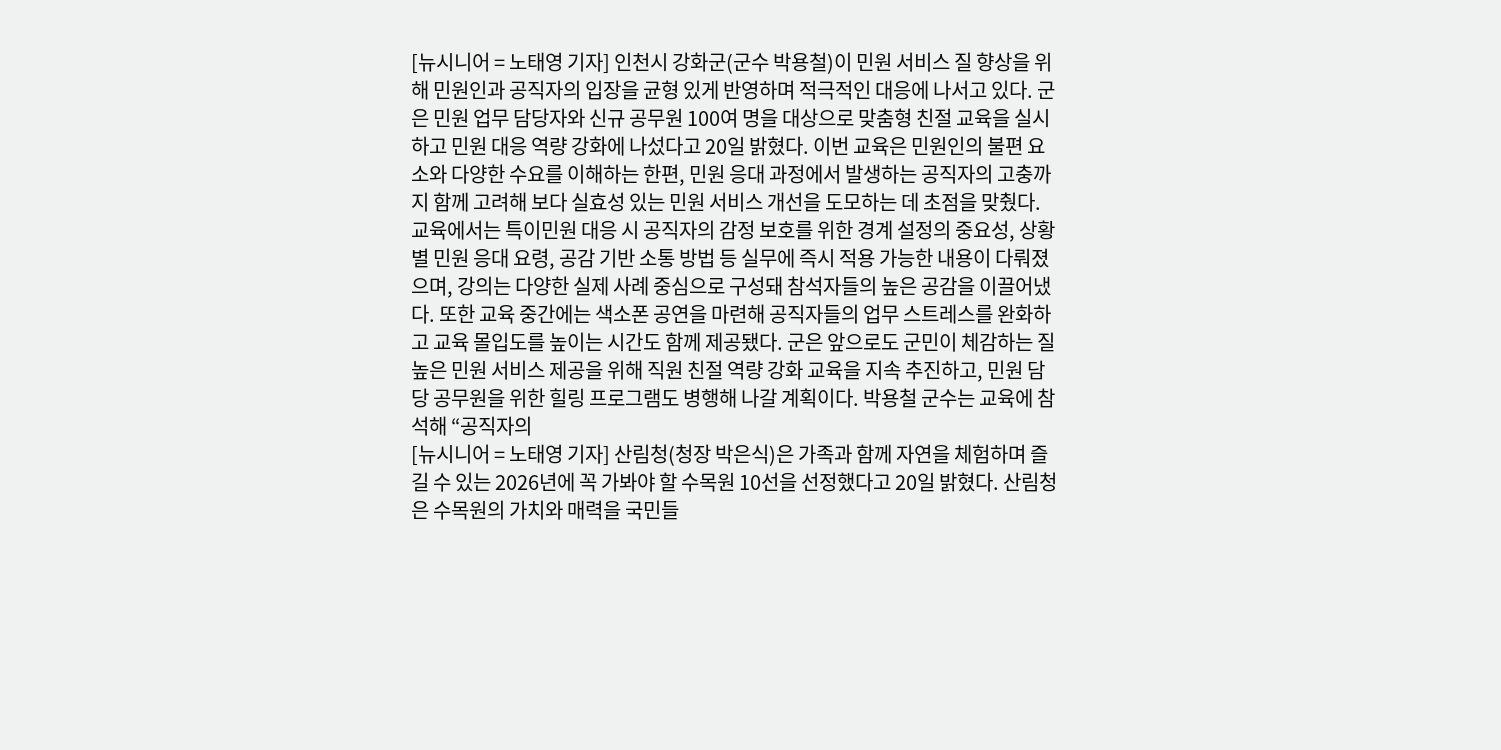[뉴시니어 = 노태영 기자] 인천시 강화군(군수 박용철)이 민원 서비스 질 향상을 위해 민원인과 공직자의 입장을 균형 있게 반영하며 적극적인 대응에 나서고 있다. 군은 민원 업무 담당자와 신규 공무원 100여 명을 대상으로 맞춤형 친절 교육을 실시하고 민원 대응 역량 강화에 나섰다고 20일 밝혔다. 이번 교육은 민원인의 불편 요소와 다양한 수요를 이해하는 한편, 민원 응대 과정에서 발생하는 공직자의 고충까지 함께 고려해 보다 실효성 있는 민원 서비스 개선을 도모하는 데 초점을 맞췄다. 교육에서는 특이민원 대응 시 공직자의 감정 보호를 위한 경계 설정의 중요성, 상황별 민원 응대 요령, 공감 기반 소통 방법 등 실무에 즉시 적용 가능한 내용이 다뤄졌으며, 강의는 다양한 실제 사례 중심으로 구성돼 참석자들의 높은 공감을 이끌어냈다. 또한 교육 중간에는 색소폰 공연을 마련해 공직자들의 업무 스트레스를 완화하고 교육 몰입도를 높이는 시간도 함께 제공됐다. 군은 앞으로도 군민이 체감하는 질 높은 민원 서비스 제공을 위해 직원 친절 역량 강화 교육을 지속 추진하고, 민원 담당 공무원을 위한 힐링 프로그램도 병행해 나갈 계획이다. 박용철 군수는 교육에 참석해 “공직자의
[뉴시니어 = 노태영 기자] 산림청(청장 박은식)은 가족과 함께 자연을 체험하며 즐길 수 있는 2026년에 꼭 가봐야 할 수목원 10선을 선정했다고 20일 밝혔다. 산림청은 수목원의 가치와 매력을 국민들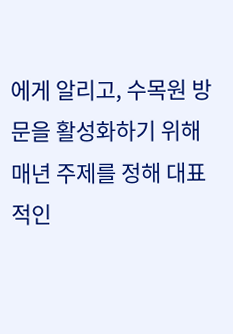에게 알리고, 수목원 방문을 활성화하기 위해 매년 주제를 정해 대표적인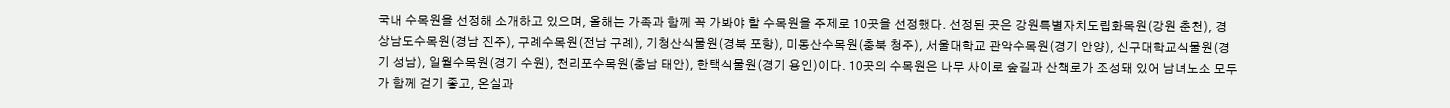국내 수목원을 선정해 소개하고 있으며, 올해는 가족과 함께 꼭 가봐야 할 수목원을 주제로 10곳을 선정했다. 선정된 곳은 강원특별자치도립화목원(강원 춘천), 경상남도수목원(경남 진주), 구례수목원(전남 구례), 기청산식물원(경북 포항), 미동산수목원(충북 청주), 서울대학교 관악수목원(경기 안양), 신구대학교식물원(경기 성남), 일월수목원(경기 수원), 천리포수목원(충남 태안), 한택식물원(경기 용인)이다. 10곳의 수목원은 나무 사이로 숲길과 산책로가 조성돼 있어 남녀노소 모두가 함께 걷기 좋고, 온실과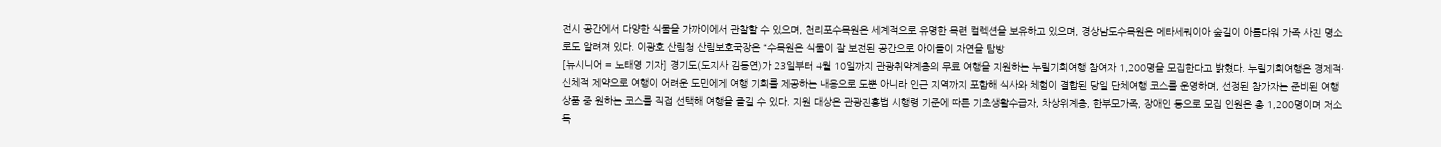전시 공간에서 다양한 식물을 가까이에서 관찰할 수 있으며, 천리포수목원은 세계적으로 유명한 목련 컬렉션을 보유하고 있으며, 경상남도수목원은 메타세쿼이아 숲길이 아름다워 가족 사진 명소로도 알려져 있다. 이광호 산림청 산림보호국장은 “수목원은 식물이 잘 보전된 공간으로 아이들이 자연을 탐방
[뉴시니어 = 노태영 기자] 경기도(도지사 김동연)가 23일부터 4월 10일까지 관광취약계층의 무료 여행을 지원하는 누릴기회여행 참여자 1,200명을 모집한다고 밝혔다. 누릴기회여행은 경제적·신체적 제약으로 여행이 어려운 도민에게 여행 기회를 제공하는 내용으로 도뿐 아니라 인근 지역까지 포함해 식사와 체험이 결합된 당일 단체여행 코스를 운영하며, 선정된 참가자는 준비된 여행상품 중 원하는 코스를 직접 선택해 여행을 즐길 수 있다. 지원 대상은 관광진흥법 시행령 기준에 따른 기초생활수급자, 차상위계층, 한부모가족, 장애인 등으로 모집 인원은 총 1,200명이며 저소득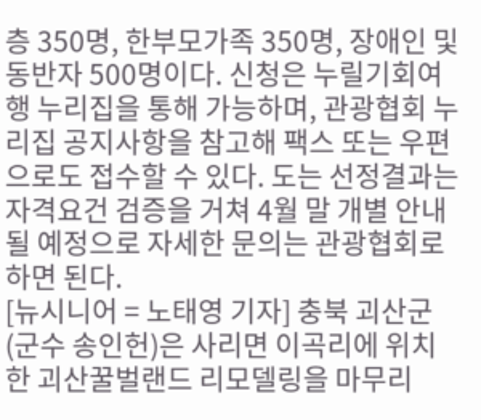층 350명, 한부모가족 350명, 장애인 및 동반자 500명이다. 신청은 누릴기회여행 누리집을 통해 가능하며, 관광협회 누리집 공지사항을 참고해 팩스 또는 우편으로도 접수할 수 있다. 도는 선정결과는 자격요건 검증을 거쳐 4월 말 개별 안내될 예정으로 자세한 문의는 관광협회로 하면 된다.
[뉴시니어 = 노태영 기자] 충북 괴산군(군수 송인헌)은 사리면 이곡리에 위치한 괴산꿀벌랜드 리모델링을 마무리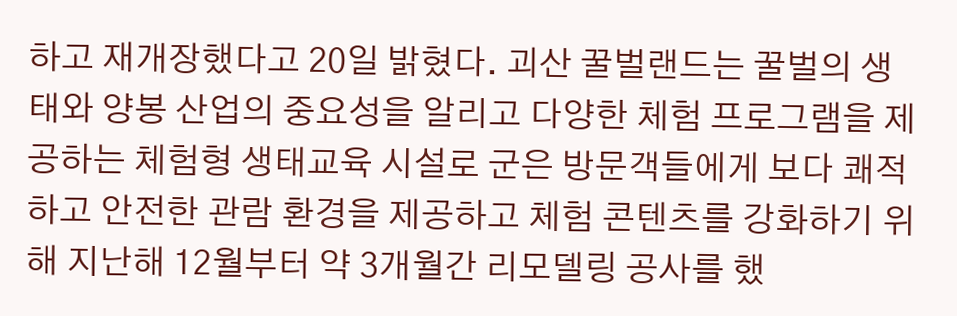하고 재개장했다고 20일 밝혔다. 괴산 꿀벌랜드는 꿀벌의 생태와 양봉 산업의 중요성을 알리고 다양한 체험 프로그램을 제공하는 체험형 생태교육 시설로 군은 방문객들에게 보다 쾌적하고 안전한 관람 환경을 제공하고 체험 콘텐츠를 강화하기 위해 지난해 12월부터 약 3개월간 리모델링 공사를 했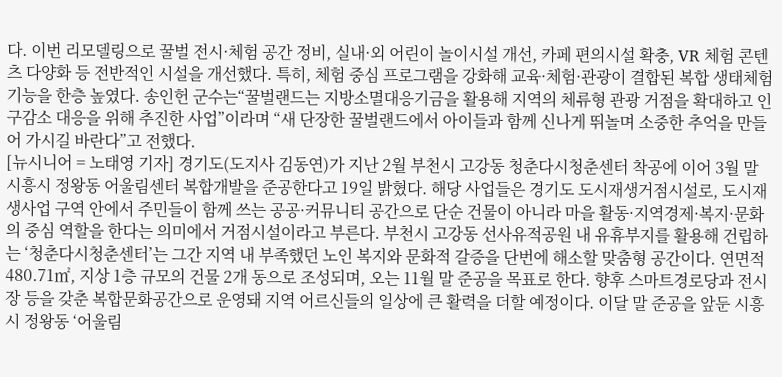다. 이번 리모델링으로 꿀벌 전시·체험 공간 정비, 실내·외 어린이 놀이시설 개선, 카페 편의시설 확충, VR 체험 콘텐츠 다양화 등 전반적인 시설을 개선했다. 특히, 체험 중심 프로그램을 강화해 교육·체험·관광이 결합된 복합 생태체험 기능을 한층 높였다. 송인헌 군수는“꿀벌랜드는 지방소멸대응기금을 활용해 지역의 체류형 관광 거점을 확대하고 인구감소 대응을 위해 추진한 사업”이라며 “새 단장한 꿀벌랜드에서 아이들과 함께 신나게 뛰놀며 소중한 추억을 만들어 가시길 바란다”고 전했다.
[뉴시니어 = 노태영 기자] 경기도(도지사 김동연)가 지난 2월 부천시 고강동 청춘다시청춘센터 착공에 이어 3월 말 시흥시 정왕동 어울림센터 복합개발을 준공한다고 19일 밝혔다. 해당 사업들은 경기도 도시재생거점시설로, 도시재생사업 구역 안에서 주민들이 함께 쓰는 공공·커뮤니티 공간으로 단순 건물이 아니라 마을 활동·지역경제·복지·문화의 중심 역할을 한다는 의미에서 거점시설이라고 부른다. 부천시 고강동 선사유적공원 내 유휴부지를 활용해 건립하는 ‘청춘다시청춘센터’는 그간 지역 내 부족했던 노인 복지와 문화적 갈증을 단번에 해소할 맞춤형 공간이다. 연면적 480.71㎡, 지상 1층 규모의 건물 2개 동으로 조성되며, 오는 11월 말 준공을 목표로 한다. 향후 스마트경로당과 전시장 등을 갖춘 복합문화공간으로 운영돼 지역 어르신들의 일상에 큰 활력을 더할 예정이다. 이달 말 준공을 앞둔 시흥시 정왕동 ‘어울림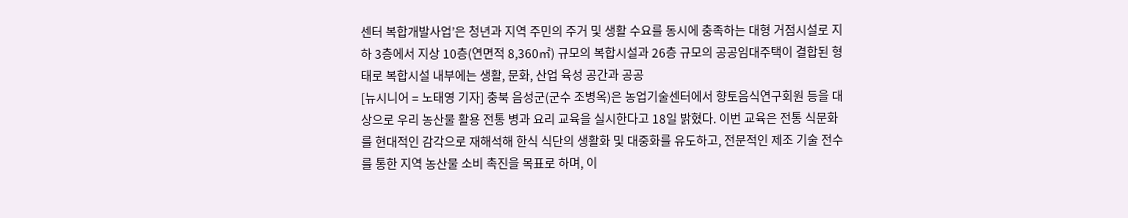센터 복합개발사업’은 청년과 지역 주민의 주거 및 생활 수요를 동시에 충족하는 대형 거점시설로 지하 3층에서 지상 10층(연면적 8,360㎡) 규모의 복합시설과 26층 규모의 공공임대주택이 결합된 형태로 복합시설 내부에는 생활, 문화, 산업 육성 공간과 공공
[뉴시니어 = 노태영 기자] 충북 음성군(군수 조병옥)은 농업기술센터에서 향토음식연구회원 등을 대상으로 우리 농산물 활용 전통 병과 요리 교육을 실시한다고 18일 밝혔다. 이번 교육은 전통 식문화를 현대적인 감각으로 재해석해 한식 식단의 생활화 및 대중화를 유도하고, 전문적인 제조 기술 전수를 통한 지역 농산물 소비 촉진을 목표로 하며, 이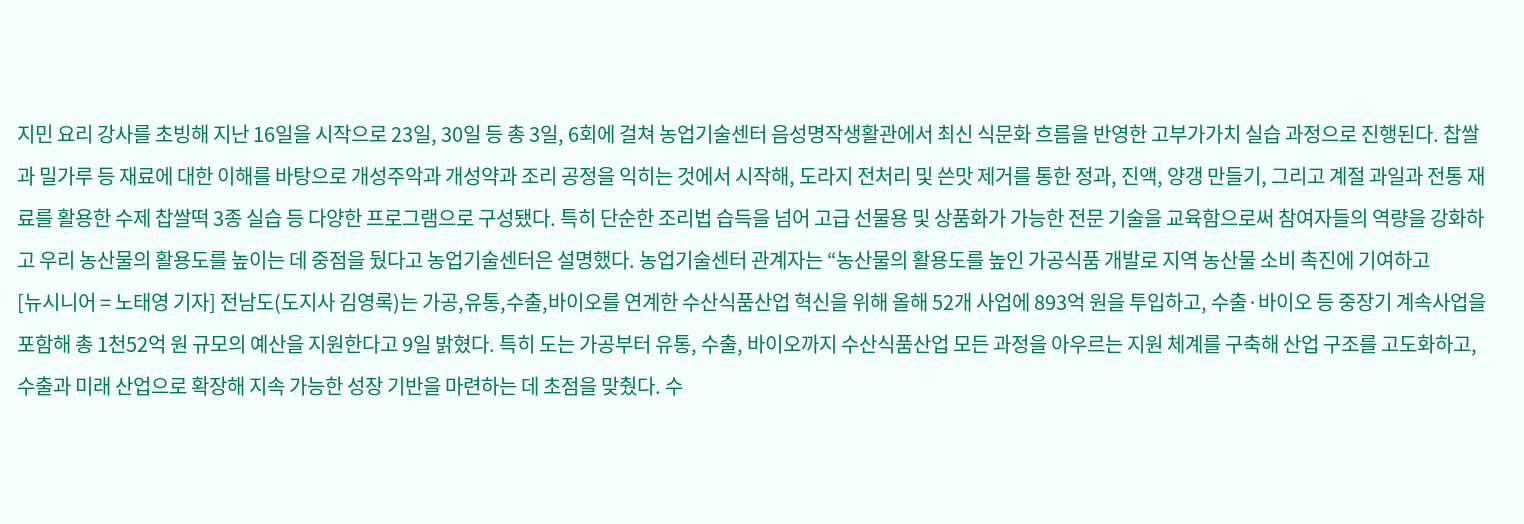지민 요리 강사를 초빙해 지난 16일을 시작으로 23일, 30일 등 총 3일, 6회에 걸쳐 농업기술센터 음성명작생활관에서 최신 식문화 흐름을 반영한 고부가가치 실습 과정으로 진행된다. 찹쌀과 밀가루 등 재료에 대한 이해를 바탕으로 개성주악과 개성약과 조리 공정을 익히는 것에서 시작해, 도라지 전처리 및 쓴맛 제거를 통한 정과, 진액, 양갱 만들기, 그리고 계절 과일과 전통 재료를 활용한 수제 찹쌀떡 3종 실습 등 다양한 프로그램으로 구성됐다. 특히 단순한 조리법 습득을 넘어 고급 선물용 및 상품화가 가능한 전문 기술을 교육함으로써 참여자들의 역량을 강화하고 우리 농산물의 활용도를 높이는 데 중점을 뒀다고 농업기술센터은 설명했다. 농업기술센터 관계자는 “농산물의 활용도를 높인 가공식품 개발로 지역 농산물 소비 촉진에 기여하고
[뉴시니어 = 노태영 기자] 전남도(도지사 김영록)는 가공,유통,수출,바이오를 연계한 수산식품산업 혁신을 위해 올해 52개 사업에 893억 원을 투입하고, 수출·바이오 등 중장기 계속사업을 포함해 총 1천52억 원 규모의 예산을 지원한다고 9일 밝혔다. 특히 도는 가공부터 유통, 수출, 바이오까지 수산식품산업 모든 과정을 아우르는 지원 체계를 구축해 산업 구조를 고도화하고, 수출과 미래 산업으로 확장해 지속 가능한 성장 기반을 마련하는 데 초점을 맞췄다. 수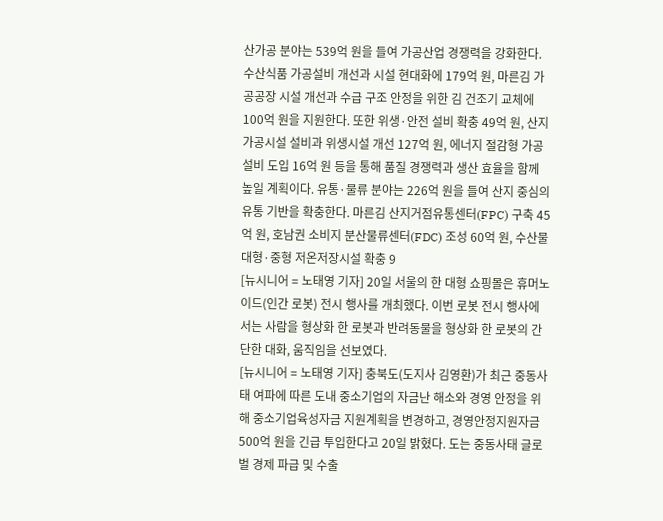산가공 분야는 539억 원을 들여 가공산업 경쟁력을 강화한다. 수산식품 가공설비 개선과 시설 현대화에 179억 원, 마른김 가공공장 시설 개선과 수급 구조 안정을 위한 김 건조기 교체에 100억 원을 지원한다. 또한 위생·안전 설비 확충 49억 원, 산지가공시설 설비과 위생시설 개선 127억 원, 에너지 절감형 가공설비 도입 16억 원 등을 통해 품질 경쟁력과 생산 효율을 함께 높일 계획이다. 유통·물류 분야는 226억 원을 들여 산지 중심의 유통 기반을 확충한다. 마른김 산지거점유통센터(FPC) 구축 45억 원, 호남권 소비지 분산물류센터(FDC) 조성 60억 원, 수산물 대형·중형 저온저장시설 확충 9
[뉴시니어 = 노태영 기자] 20일 서울의 한 대형 쇼핑몰은 휴머노이드(인간 로봇) 전시 행사를 개최했다. 이번 로봇 전시 행사에서는 사람을 형상화 한 로봇과 반려동물을 형상화 한 로봇의 간단한 대화, 움직임을 선보였다.
[뉴시니어 = 노태영 기자] 충북도(도지사 김영환)가 최근 중동사태 여파에 따른 도내 중소기업의 자금난 해소와 경영 안정을 위해 중소기업육성자금 지원계획을 변경하고, 경영안정지원자금 500억 원을 긴급 투입한다고 20일 밝혔다. 도는 중동사태 글로벌 경제 파급 및 수출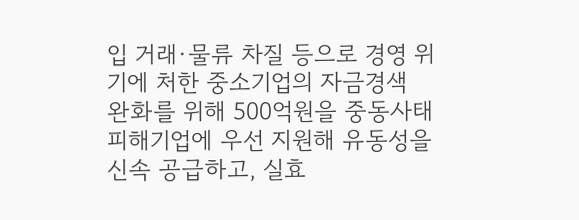입 거래·물류 차질 등으로 경영 위기에 처한 중소기업의 자금경색 완화를 위해 500억원을 중동사태 피해기업에 우선 지원해 유동성을 신속 공급하고, 실효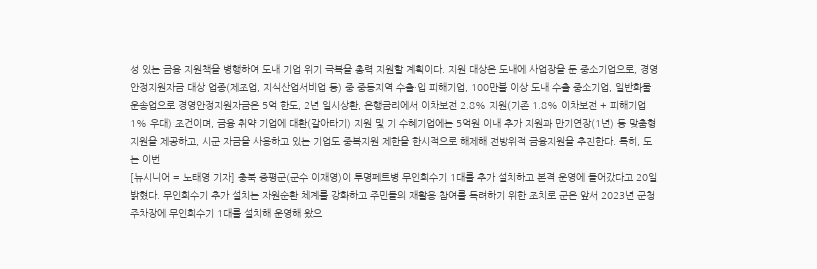성 있는 금융 지원책을 병행하여 도내 기업 위기 극복을 총력 지원할 계획이다. 지원 대상은 도내에 사업장을 둔 중소기업으로, 경영안정지원자금 대상 업종(제조업, 지식산업서비업 등) 중 중동지역 수출·입 피해기업, 100만불 이상 도내 수출 중소기업, 일반화물운송업으로 경영안정지원자금은 5억 한도, 2년 일시상환, 은행금리에서 이차보전 2.8% 지원(기존 1.8% 이차보전 + 피해기업 1% 우대) 조건이며, 금융 취약 기업에 대환(갈아타기) 지원 및 기 수혜기업에는 5억원 이내 추가 지원과 만기연장(1년) 등 맞춤형 지원을 제공하고, 시군 자금을 사용하고 있는 기업도 중복지원 제한을 한시적으로 해제해 전방위적 금융지원을 추진한다. 특히, 도는 이번
[뉴시니어 = 노태영 기자] 충북 증평군(군수 이재영)이 투명페트병 무인회수기 1대를 추가 설치하고 본격 운영에 들어갔다고 20일 밝혔다. 무인회수기 추가 설치는 자원순환 체계를 강화하고 주민들의 재활용 참여를 독려하기 위한 조치로 군은 앞서 2023년 군청 주차장에 무인회수기 1대를 설치해 운영해 왔으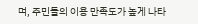며, 주민들의 이용 만족도가 높게 나타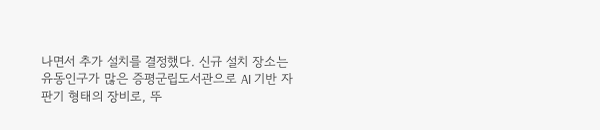나면서 추가 설치를 결정했다. 신규 설치 장소는 유동인구가 많은 증평군립도서관으로 AI 기반 자판기 형태의 장비로, 뚜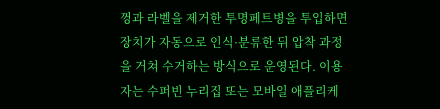껑과 라벨을 제거한 투명페트병을 투입하면 장치가 자동으로 인식·분류한 뒤 압착 과정을 거쳐 수거하는 방식으로 운영된다. 이용자는 수퍼빈 누리집 또는 모바일 애플리케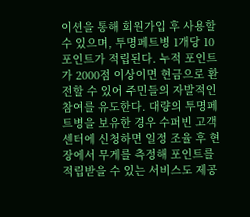이션을 통해 회원가입 후 사용할 수 있으며, 투명페트병 1개당 10포인트가 적립된다. 누적 포인트가 2000점 이상이면 현금으로 환전할 수 있어 주민들의 자발적인 참여를 유도한다. 대량의 투명페트병을 보유한 경우 수퍼빈 고객센터에 신청하면 일정 조율 후 현장에서 무게를 측정해 포인트를 적립받을 수 있는 서비스도 제공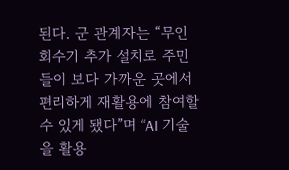된다. 군 관계자는 “무인회수기 추가 설치로 주민들이 보다 가까운 곳에서 편리하게 재활용에 참여할 수 있게 됐다”며 “AI 기술을 활용